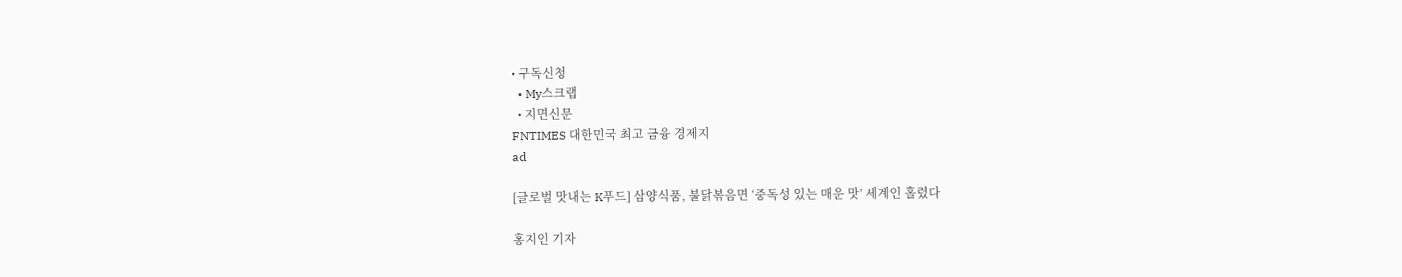• 구독신청
  • My스크랩
  • 지면신문
FNTIMES 대한민국 최고 금융 경제지
ad

[글로벌 맛내는 K푸드] 삼양식품, 불닭볶음면 ‘중독성 있는 매운 맛’ 세계인 홀렸다

홍지인 기자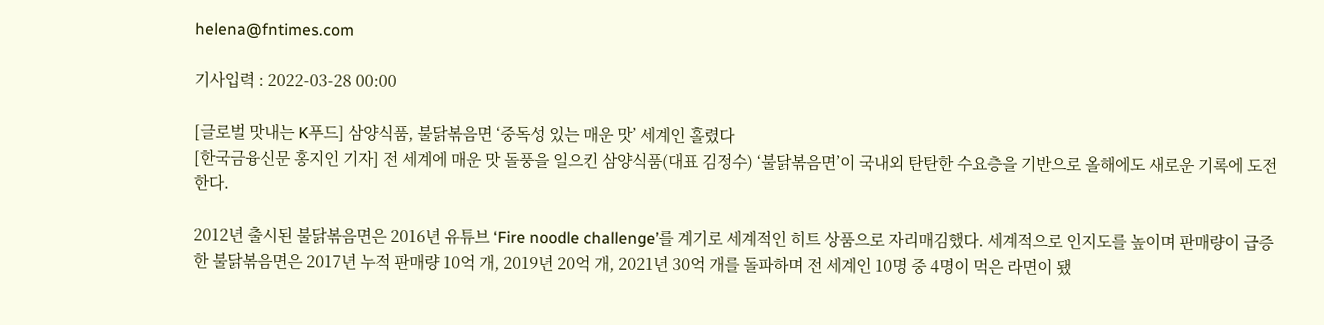helena@fntimes.com

기사입력 : 2022-03-28 00:00

[글로벌 맛내는 K푸드] 삼양식품, 불닭볶음면 ‘중독성 있는 매운 맛’ 세계인 홀렸다
[한국금융신문 홍지인 기자] 전 세계에 매운 맛 돌풍을 일으킨 삼양식품(대표 김정수) ‘불닭볶음면’이 국내외 탄탄한 수요층을 기반으로 올해에도 새로운 기록에 도전한다.

2012년 출시된 불닭볶음면은 2016년 유튜브 ‘Fire noodle challenge’를 계기로 세계적인 히트 상품으로 자리매김했다. 세계적으로 인지도를 높이며 판매량이 급증한 불닭볶음면은 2017년 누적 판매량 10억 개, 2019년 20억 개, 2021년 30억 개를 돌파하며 전 세계인 10명 중 4명이 먹은 라면이 됐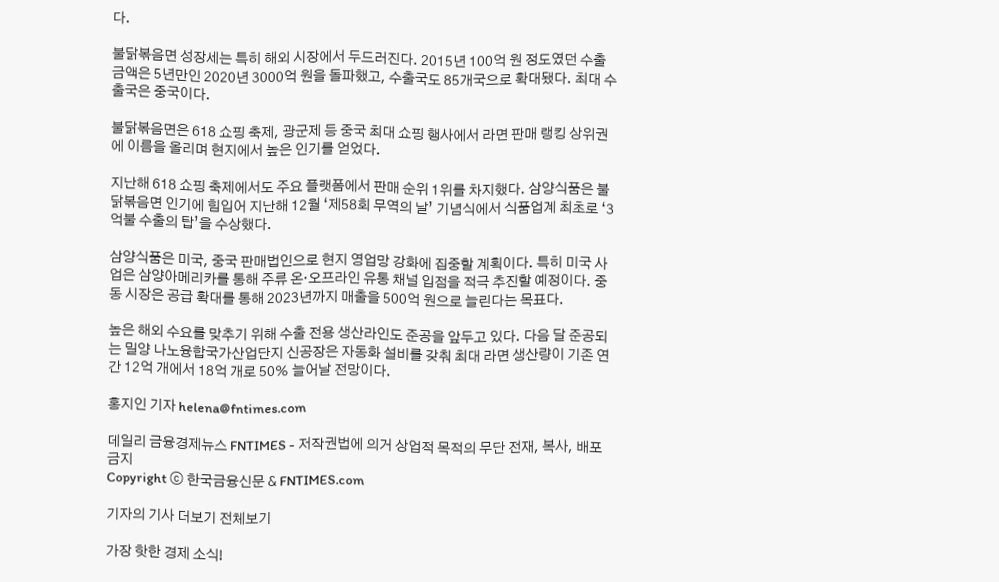다.

불닭볶음면 성장세는 특히 해외 시장에서 두드러진다. 2015년 100억 원 정도였던 수출금액은 5년만인 2020년 3000억 원을 돌파했고, 수출국도 85개국으로 확대됐다. 최대 수출국은 중국이다.

불닭볶음면은 618 쇼핑 축제, 광군제 등 중국 최대 쇼핑 행사에서 라면 판매 랭킹 상위권에 이름을 올리며 현지에서 높은 인기를 얻었다.

지난해 618 쇼핑 축제에서도 주요 플랫폼에서 판매 순위 1위를 차지했다. 삼양식품은 불닭볶음면 인기에 힘입어 지난해 12월 ‘제58회 무역의 날’ 기념식에서 식품업계 최초로 ‘3억불 수출의 탑’을 수상했다.

삼양식품은 미국, 중국 판매법인으로 현지 영업망 강화에 집중할 계획이다. 특히 미국 사업은 삼양아메리카를 통해 주류 온·오프라인 유통 채널 입점을 적극 추진할 예정이다. 중동 시장은 공급 확대를 통해 2023년까지 매출을 500억 원으로 늘린다는 목표다.

높은 해외 수요를 맞추기 위해 수출 전용 생산라인도 준공을 앞두고 있다. 다음 달 준공되는 밀양 나노융합국가산업단지 신공장은 자동화 설비를 갖춰 최대 라면 생산량이 기존 연간 12억 개에서 18억 개로 50% 늘어날 전망이다.

홍지인 기자 helena@fntimes.com

데일리 금융경제뉴스 FNTIMES - 저작권법에 의거 상업적 목적의 무단 전재, 복사, 배포 금지
Copyright ⓒ 한국금융신문 & FNTIMES.com

기자의 기사 더보기 전체보기

가장 핫한 경제 소식!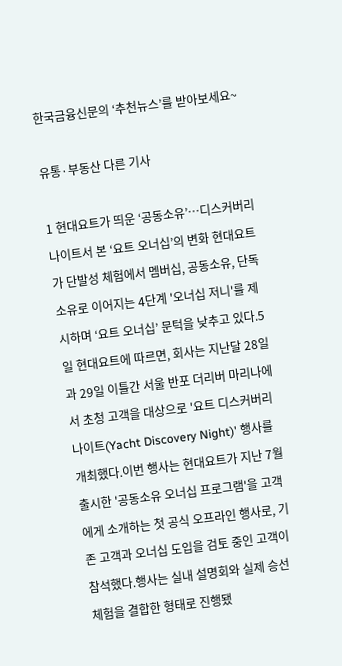한국금융신문의 ‘추천뉴스’를 받아보세요~

유통·부동산 다른 기사

1 현대요트가 띄운 ‘공동소유’…디스커버리 나이트서 본 ‘요트 오너십’의 변화 현대요트가 단발성 체험에서 멤버십, 공동소유, 단독소유로 이어지는 4단계 '오너십 저니'를 제시하며 ‘요트 오너십’ 문턱을 낮추고 있다.5일 현대요트에 따르면, 회사는 지난달 28일과 29일 이틀간 서울 반포 더리버 마리나에서 초청 고객을 대상으로 '요트 디스커버리 나이트(Yacht Discovery Night)' 행사를 개최했다.이번 행사는 현대요트가 지난 7월 출시한 '공동소유 오너십 프로그램'을 고객에게 소개하는 첫 공식 오프라인 행사로, 기존 고객과 오너십 도입을 검토 중인 고객이 참석했다.행사는 실내 설명회와 실제 승선 체험을 결합한 형태로 진행됐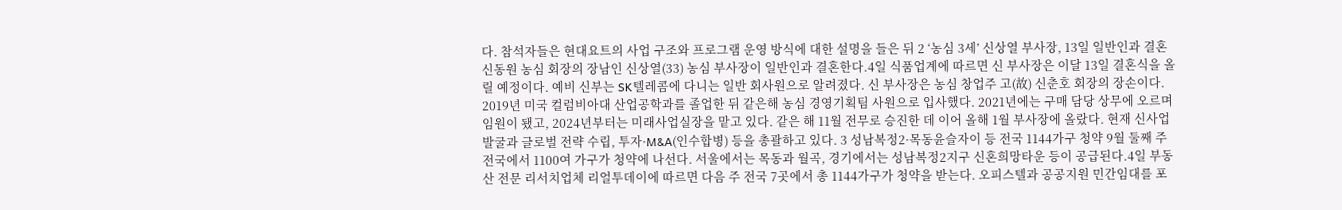다. 참석자들은 현대요트의 사업 구조와 프로그램 운영 방식에 대한 설명을 들은 뒤 2 ‘농심 3세’ 신상열 부사장, 13일 일반인과 결혼 신동원 농심 회장의 장남인 신상열(33) 농심 부사장이 일반인과 결혼한다.4일 식품업계에 따르면 신 부사장은 이달 13일 결혼식을 올릴 예정이다. 예비 신부는 SK텔레콤에 다니는 일반 회사원으로 알려졌다. 신 부사장은 농심 창업주 고(故) 신춘호 회장의 장손이다. 2019년 미국 컬럼비아대 산업공학과를 졸업한 뒤 같은해 농심 경영기획팀 사원으로 입사했다. 2021년에는 구매 담당 상무에 오르며 임원이 됐고, 2024년부터는 미래사업실장을 맡고 있다. 같은 해 11월 전무로 승진한 데 이어 올해 1월 부사장에 올랐다. 현재 신사업 발굴과 글로벌 전략 수립, 투자·M&A(인수합병) 등을 총괄하고 있다. 3 성남복정2·목동윤슬자이 등 전국 1144가구 청약 9월 둘째 주 전국에서 1100여 가구가 청약에 나선다. 서울에서는 목동과 월곡, 경기에서는 성남복정2지구 신혼희망타운 등이 공급된다.4일 부동산 전문 리서치업체 리얼투데이에 따르면 다음 주 전국 7곳에서 총 1144가구가 청약을 받는다. 오피스텔과 공공지원 민간임대를 포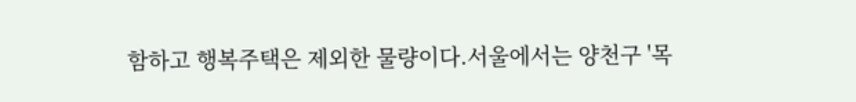함하고 행복주택은 제외한 물량이다.서울에서는 양천구 '목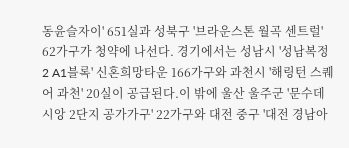동윤슬자이' 651실과 성북구 '브라운스톤 월곡 센트럴' 62가구가 청약에 나선다. 경기에서는 성남시 '성남복정2 A1블록' 신혼희망타운 166가구와 과천시 '해링턴 스퀘어 과천' 20실이 공급된다.이 밖에 울산 울주군 '문수데시앙 2단지 공가가구' 22가구와 대전 중구 '대전 경남아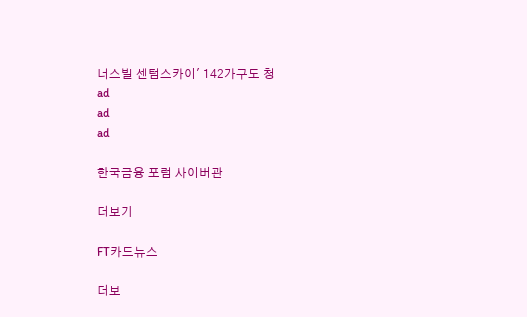너스빌 센텀스카이' 142가구도 청
ad
ad
ad

한국금융 포럼 사이버관

더보기

FT카드뉴스

더보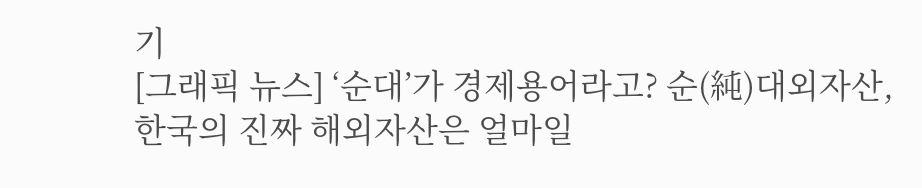기
[그래픽 뉴스] ‘순대’가 경제용어라고? 순(純)대외자산, 한국의 진짜 해외자산은 얼마일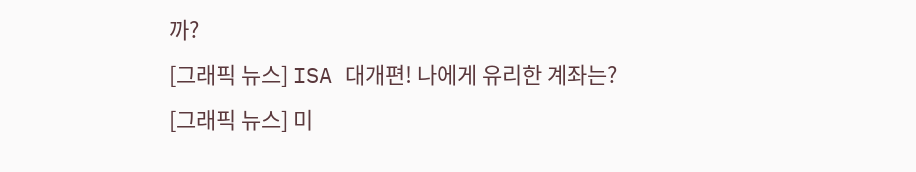까?
[그래픽 뉴스] ISA 대개편! 나에게 유리한 계좌는?
[그래픽 뉴스] 미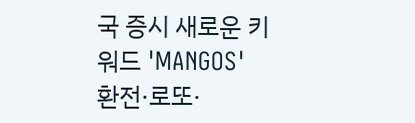국 증시 새로운 키워드 'MANGOS'
환전·로또·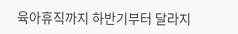육아휴직까지 하반기부터 달라지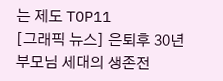는 제도 TOP11
[그래픽 뉴스] 은퇴후 30년 부모님 세대의 생존전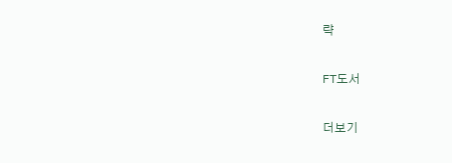략

FT도서

더보기